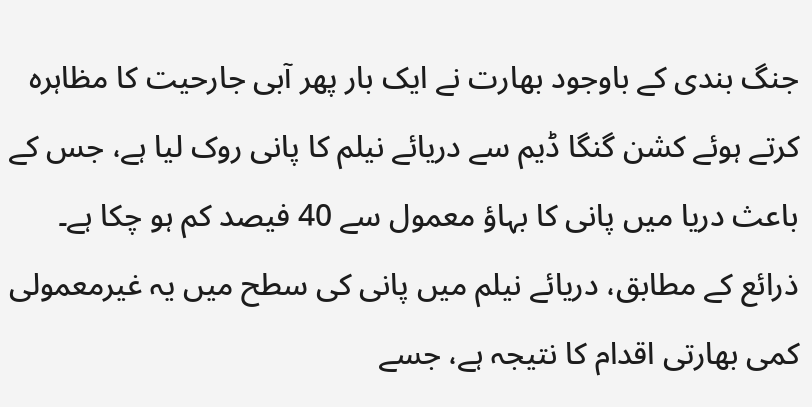جنگ بندی کے باوجود بھارت نے ایک بار پھر آبی جارحیت کا مظاہرہ کرتے ہوئے کشن گنگا ڈیم سے دریائے نیلم کا پانی روک لیا ہے، جس کے باعث دریا میں پانی کا بہاؤ معمول سے 40 فیصد کم ہو چکا ہے۔
ذرائع کے مطابق، دریائے نیلم میں پانی کی سطح میں یہ غیرمعمولی کمی بھارتی اقدام کا نتیجہ ہے، جسے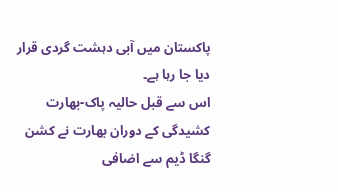پاکستان میں آبی دہشت گردی قرار دیا جا رہا ہے۔
اس سے قبل حالیہ پاک-بھارت کشیدگی کے دوران بھارت نے کشن گنگا ڈیم سے اضافی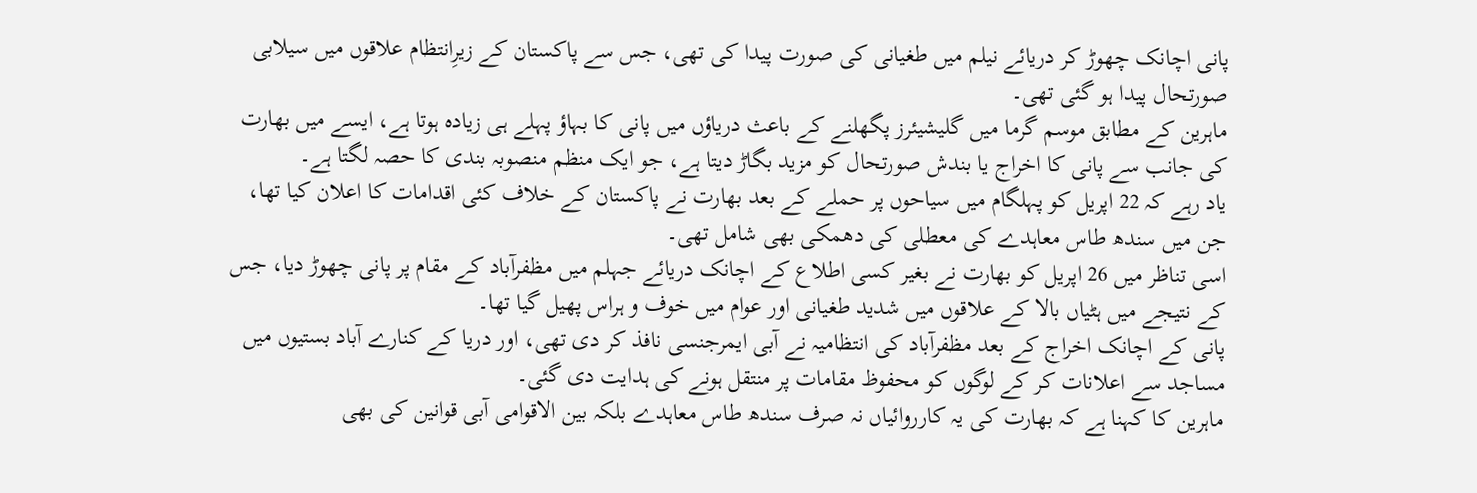پانی اچانک چھوڑ کر دریائے نیلم میں طغیانی کی صورت پیدا کی تھی، جس سے پاکستان کے زیرِانتظام علاقوں میں سیلابی صورتحال پیدا ہو گئی تھی۔
ماہرین کے مطابق موسم گرما میں گلیشیئرز پگھلنے کے باعث دریاؤں میں پانی کا بہاؤ پہلے ہی زیادہ ہوتا ہے، ایسے میں بھارت کی جانب سے پانی کا اخراج یا بندش صورتحال کو مزید بگاڑ دیتا ہے، جو ایک منظم منصوبہ بندی کا حصہ لگتا ہے۔
یاد رہے کہ 22 اپریل کو پہلگام میں سیاحوں پر حملے کے بعد بھارت نے پاکستان کے خلاف کئی اقدامات کا اعلان کیا تھا، جن میں سندھ طاس معاہدے کی معطلی کی دھمکی بھی شامل تھی۔
اسی تناظر میں 26 اپریل کو بھارت نے بغیر کسی اطلاع کے اچانک دریائے جہلم میں مظفرآباد کے مقام پر پانی چھوڑ دیا، جس کے نتیجے میں ہٹیاں بالا کے علاقوں میں شدید طغیانی اور عوام میں خوف و ہراس پھیل گیا تھا۔
پانی کے اچانک اخراج کے بعد مظفرآباد کی انتظامیہ نے آبی ایمرجنسی نافذ کر دی تھی، اور دریا کے کنارے آباد بستیوں میں مساجد سے اعلانات کر کے لوگوں کو محفوظ مقامات پر منتقل ہونے کی ہدایت دی گئی۔
ماہرین کا کہنا ہے کہ بھارت کی یہ کارروائیاں نہ صرف سندھ طاس معاہدے بلکہ بین الاقوامی آبی قوانین کی بھی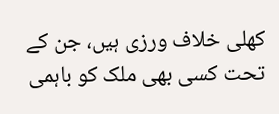کھلی خلاف ورزی ہیں، جن کے تحت کسی بھی ملک کو باہمی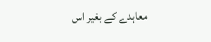معاہدے کے بغیر اس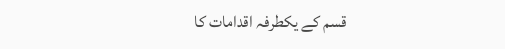قسم کے یکطرفہ اقدامات کا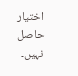اختیار حاصل نہیں۔